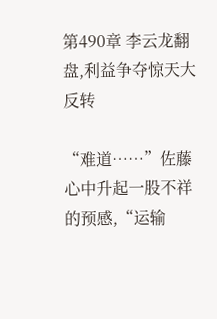第490章 李云龙翻盘,利益争夺惊天大反转

“难道……”佐藤心中升起一股不祥的预感,“运输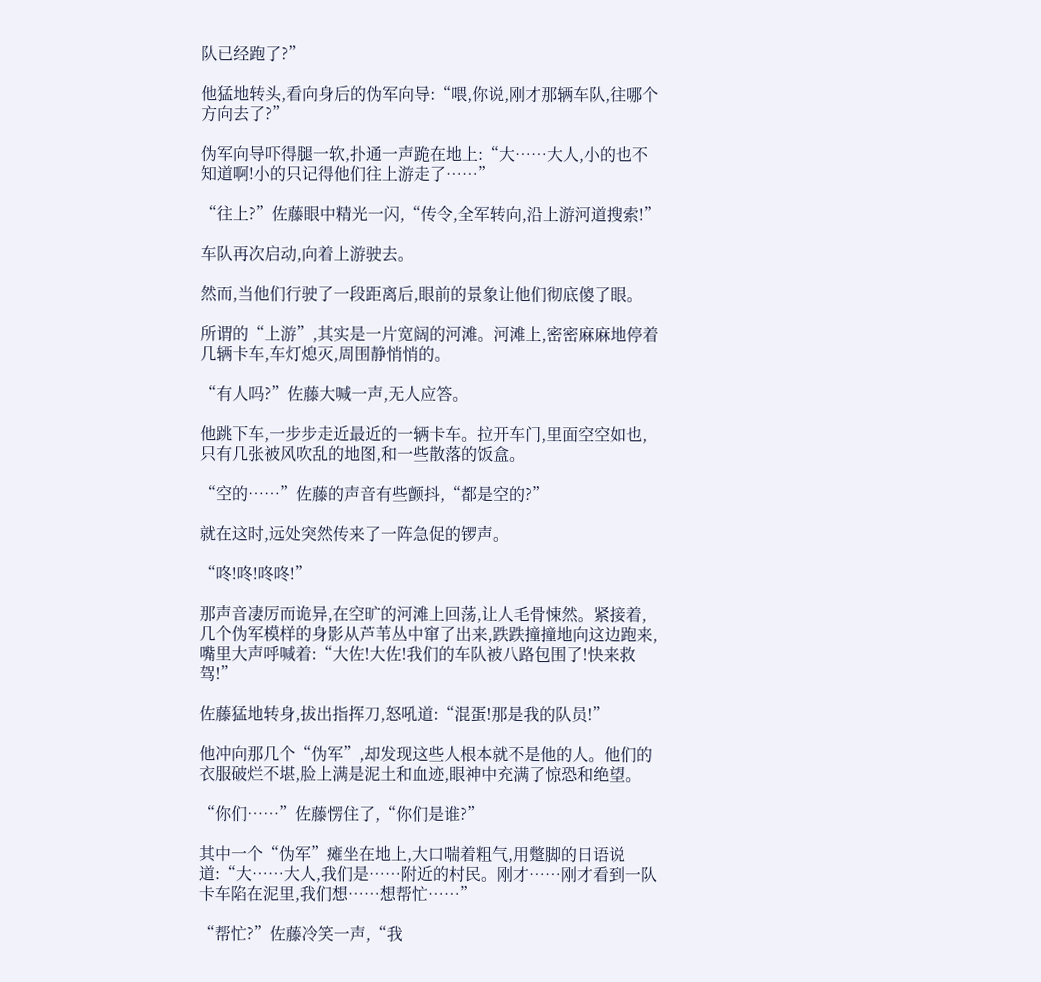队已经跑了?”

他猛地转头,看向身后的伪军向导:“喂,你说,刚才那辆车队,往哪个方向去了?”

伪军向导吓得腿一软,扑通一声跪在地上:“大……大人,小的也不知道啊!小的只记得他们往上游走了……”

“往上?”佐藤眼中精光一闪,“传令,全军转向,沿上游河道搜索!”

车队再次启动,向着上游驶去。

然而,当他们行驶了一段距离后,眼前的景象让他们彻底傻了眼。

所谓的“上游”,其实是一片宽阔的河滩。河滩上,密密麻麻地停着几辆卡车,车灯熄灭,周围静悄悄的。

“有人吗?”佐藤大喊一声,无人应答。

他跳下车,一步步走近最近的一辆卡车。拉开车门,里面空空如也,只有几张被风吹乱的地图,和一些散落的饭盒。

“空的……”佐藤的声音有些颤抖,“都是空的?”

就在这时,远处突然传来了一阵急促的锣声。

“咚!咚!咚咚!”

那声音凄厉而诡异,在空旷的河滩上回荡,让人毛骨悚然。紧接着,几个伪军模样的身影从芦苇丛中窜了出来,跌跌撞撞地向这边跑来,嘴里大声呼喊着:“大佐!大佐!我们的车队被八路包围了!快来救驾!”

佐藤猛地转身,拔出指挥刀,怒吼道:“混蛋!那是我的队员!”

他冲向那几个“伪军”,却发现这些人根本就不是他的人。他们的衣服破烂不堪,脸上满是泥土和血迹,眼神中充满了惊恐和绝望。

“你们……”佐藤愣住了,“你们是谁?”

其中一个“伪军”瘫坐在地上,大口喘着粗气,用蹩脚的日语说道:“大……大人,我们是……附近的村民。刚才……刚才看到一队卡车陷在泥里,我们想……想帮忙……”

“帮忙?”佐藤冷笑一声,“我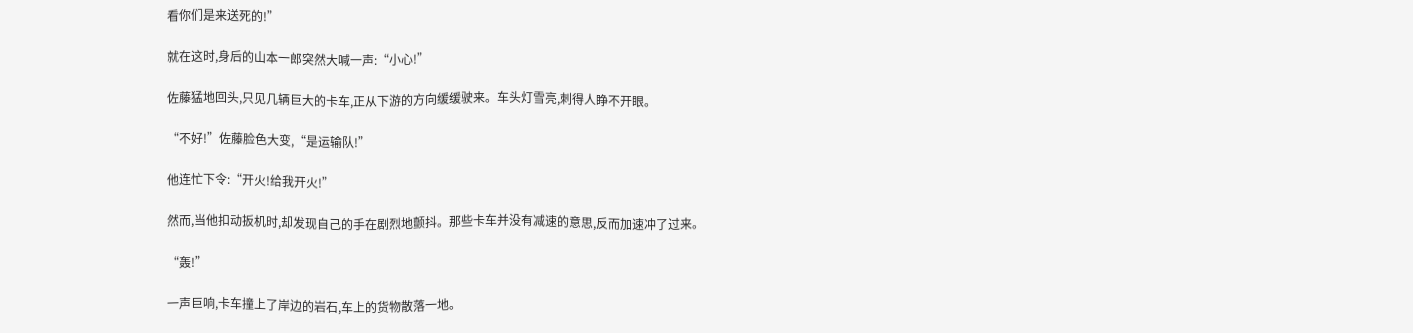看你们是来送死的!”

就在这时,身后的山本一郎突然大喊一声:“小心!”

佐藤猛地回头,只见几辆巨大的卡车,正从下游的方向缓缓驶来。车头灯雪亮,刺得人睁不开眼。

“不好!”佐藤脸色大变,“是运输队!”

他连忙下令:“开火!给我开火!”

然而,当他扣动扳机时,却发现自己的手在剧烈地颤抖。那些卡车并没有减速的意思,反而加速冲了过来。

“轰!”

一声巨响,卡车撞上了岸边的岩石,车上的货物散落一地。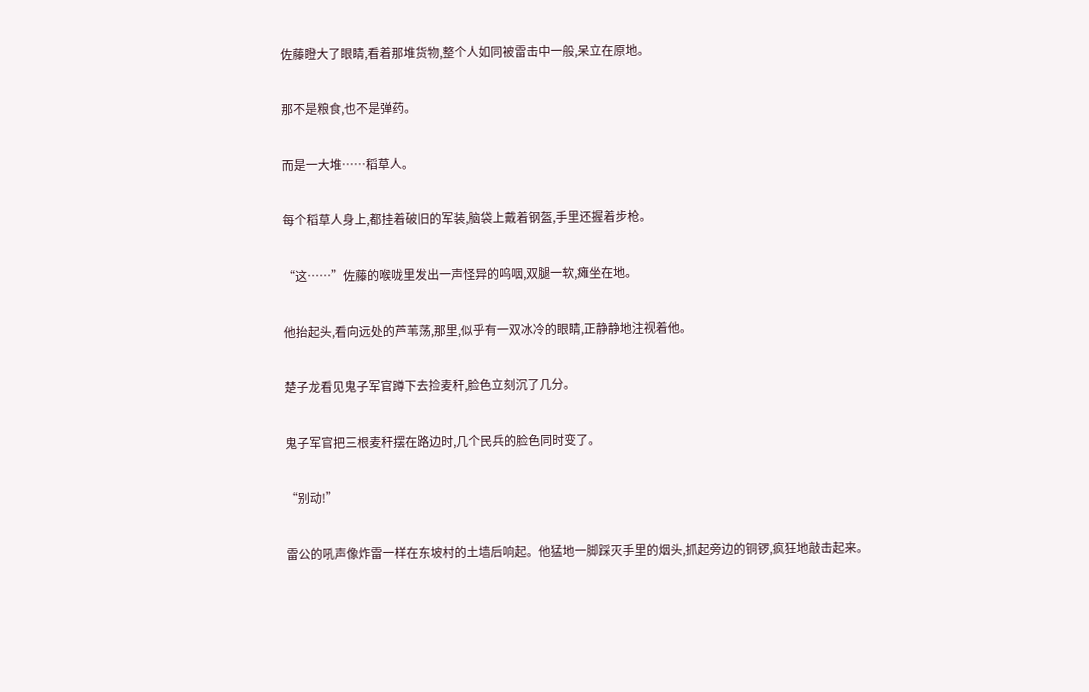佐藤瞪大了眼睛,看着那堆货物,整个人如同被雷击中一般,呆立在原地。

那不是粮食,也不是弹药。

而是一大堆……稻草人。

每个稻草人身上,都挂着破旧的军装,脑袋上戴着钢盔,手里还握着步枪。

“这……”佐藤的喉咙里发出一声怪异的呜咽,双腿一软,瘫坐在地。

他抬起头,看向远处的芦苇荡,那里,似乎有一双冰冷的眼睛,正静静地注视着他。

楚子龙看见鬼子军官蹲下去捡麦秆,脸色立刻沉了几分。

鬼子军官把三根麦秆摆在路边时,几个民兵的脸色同时变了。

“别动!”

雷公的吼声像炸雷一样在东坡村的土墙后响起。他猛地一脚踩灭手里的烟头,抓起旁边的铜锣,疯狂地敲击起来。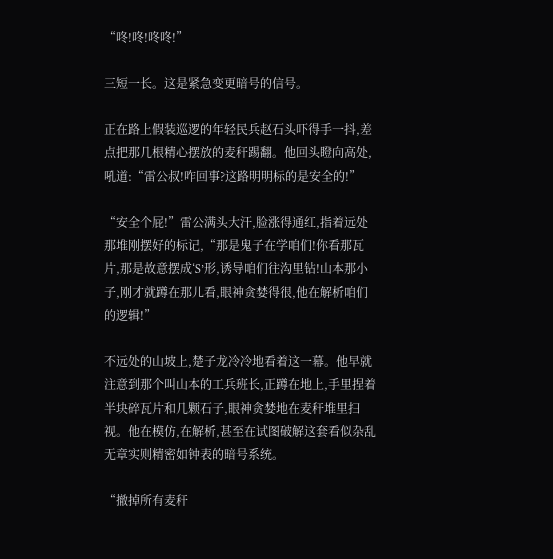“咚!咚!咚咚!”

三短一长。这是紧急变更暗号的信号。

正在路上假装巡逻的年轻民兵赵石头吓得手一抖,差点把那几根精心摆放的麦秆踢翻。他回头瞪向高处,吼道:“雷公叔!咋回事?这路明明标的是安全的!”

“安全个屁!”雷公满头大汗,脸涨得通红,指着远处那堆刚摆好的标记,“那是鬼子在学咱们!你看那瓦片,那是故意摆成‘S’形,诱导咱们往沟里钻!山本那小子,刚才就蹲在那儿看,眼神贪婪得很,他在解析咱们的逻辑!”

不远处的山坡上,楚子龙冷冷地看着这一幕。他早就注意到那个叫山本的工兵班长,正蹲在地上,手里捏着半块碎瓦片和几颗石子,眼神贪婪地在麦秆堆里扫视。他在模仿,在解析,甚至在试图破解这套看似杂乱无章实则精密如钟表的暗号系统。

“撤掉所有麦秆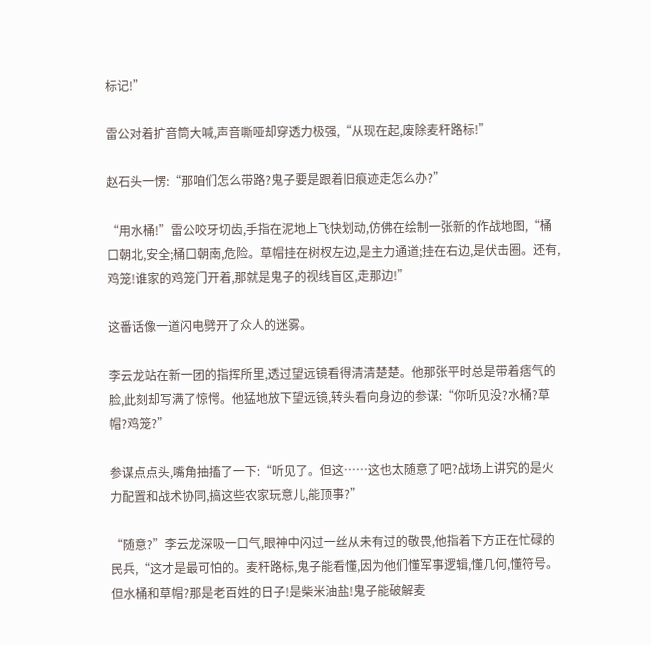标记!”

雷公对着扩音筒大喊,声音嘶哑却穿透力极强,“从现在起,废除麦秆路标!”

赵石头一愣:“那咱们怎么带路?鬼子要是跟着旧痕迹走怎么办?”

“用水桶!”雷公咬牙切齿,手指在泥地上飞快划动,仿佛在绘制一张新的作战地图,“桶口朝北,安全;桶口朝南,危险。草帽挂在树杈左边,是主力通道;挂在右边,是伏击圈。还有,鸡笼!谁家的鸡笼门开着,那就是鬼子的视线盲区,走那边!”

这番话像一道闪电劈开了众人的迷雾。

李云龙站在新一团的指挥所里,透过望远镜看得清清楚楚。他那张平时总是带着痞气的脸,此刻却写满了惊愕。他猛地放下望远镜,转头看向身边的参谋:“你听见没?水桶?草帽?鸡笼?”

参谋点点头,嘴角抽搐了一下:“听见了。但这……这也太随意了吧?战场上讲究的是火力配置和战术协同,搞这些农家玩意儿,能顶事?”

“随意?”李云龙深吸一口气,眼神中闪过一丝从未有过的敬畏,他指着下方正在忙碌的民兵,“这才是最可怕的。麦秆路标,鬼子能看懂,因为他们懂军事逻辑,懂几何,懂符号。但水桶和草帽?那是老百姓的日子!是柴米油盐!鬼子能破解麦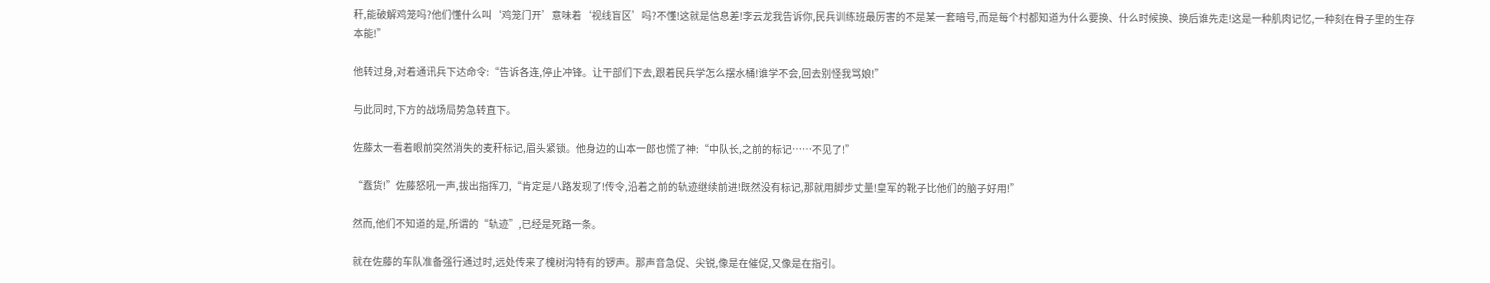秆,能破解鸡笼吗?他们懂什么叫‘鸡笼门开’意味着‘视线盲区’吗?不懂!这就是信息差!李云龙我告诉你,民兵训练班最厉害的不是某一套暗号,而是每个村都知道为什么要换、什么时候换、换后谁先走!这是一种肌肉记忆,一种刻在骨子里的生存本能!”

他转过身,对着通讯兵下达命令:“告诉各连,停止冲锋。让干部们下去,跟着民兵学怎么摆水桶!谁学不会,回去别怪我骂娘!”

与此同时,下方的战场局势急转直下。

佐藤太一看着眼前突然消失的麦秆标记,眉头紧锁。他身边的山本一郎也慌了神:“中队长,之前的标记……不见了!”

“蠢货!”佐藤怒吼一声,拔出指挥刀,“肯定是八路发现了!传令,沿着之前的轨迹继续前进!既然没有标记,那就用脚步丈量!皇军的靴子比他们的脑子好用!”

然而,他们不知道的是,所谓的“轨迹”,已经是死路一条。

就在佐藤的车队准备强行通过时,远处传来了槐树沟特有的锣声。那声音急促、尖锐,像是在催促,又像是在指引。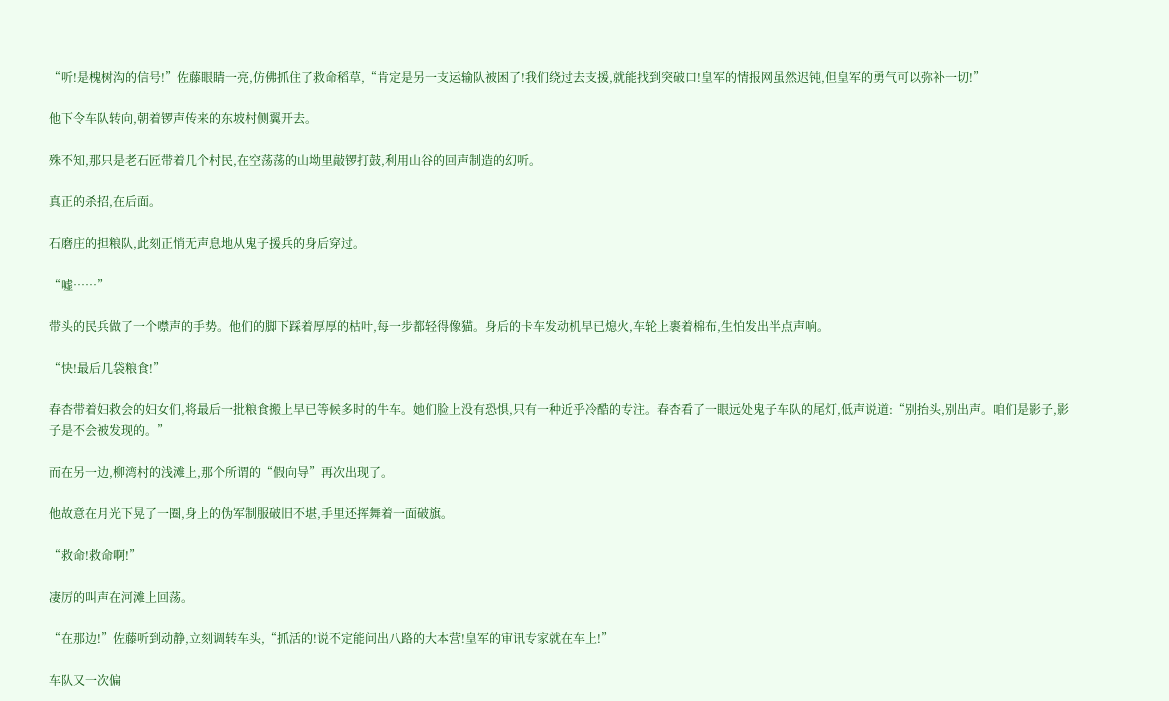“听!是槐树沟的信号!”佐藤眼睛一亮,仿佛抓住了救命稻草,“肯定是另一支运输队被困了!我们绕过去支援,就能找到突破口!皇军的情报网虽然迟钝,但皇军的勇气可以弥补一切!”

他下令车队转向,朝着锣声传来的东坡村侧翼开去。

殊不知,那只是老石匠带着几个村民,在空荡荡的山坳里敲锣打鼓,利用山谷的回声制造的幻听。

真正的杀招,在后面。

石磨庄的担粮队,此刻正悄无声息地从鬼子援兵的身后穿过。

“嘘……”

带头的民兵做了一个噤声的手势。他们的脚下踩着厚厚的枯叶,每一步都轻得像猫。身后的卡车发动机早已熄火,车轮上裹着棉布,生怕发出半点声响。

“快!最后几袋粮食!”

春杏带着妇救会的妇女们,将最后一批粮食搬上早已等候多时的牛车。她们脸上没有恐惧,只有一种近乎冷酷的专注。春杏看了一眼远处鬼子车队的尾灯,低声说道:“别抬头,别出声。咱们是影子,影子是不会被发现的。”

而在另一边,柳湾村的浅滩上,那个所谓的“假向导”再次出现了。

他故意在月光下晃了一圈,身上的伪军制服破旧不堪,手里还挥舞着一面破旗。

“救命!救命啊!”

凄厉的叫声在河滩上回荡。

“在那边!”佐藤听到动静,立刻调转车头,“抓活的!说不定能问出八路的大本营!皇军的审讯专家就在车上!”

车队又一次偏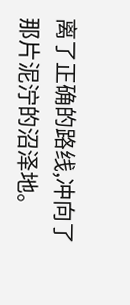离了正确的路线,冲向了那片泥泞的沼泽地。